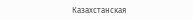Казахстанская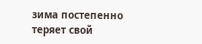зима постепенно теряет свой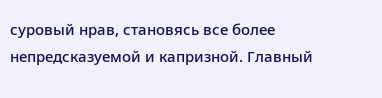суровый нрав, становясь все более непредсказуемой и капризной. Главный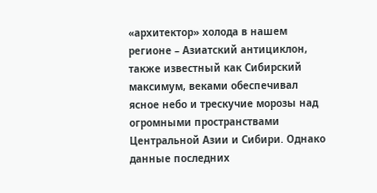«архитектор» холода в нашем регионе – Азиатский антициклон, также известный как Сибирский максимум, веками обеспечивал ясное небо и трескучие морозы над огромными пространствами Центральной Азии и Сибири. Однако данные последних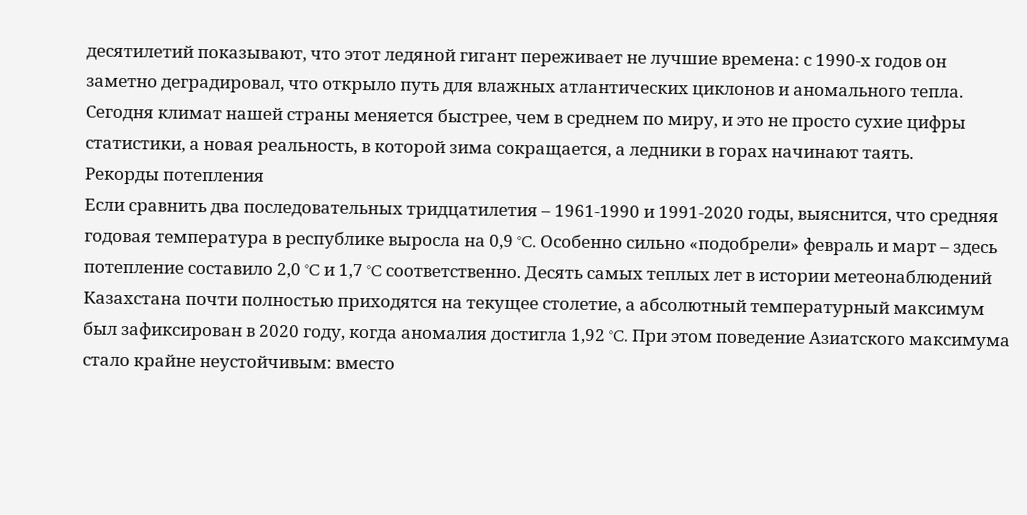десятилетий показывают, что этот ледяной гигант переживает не лучшие времена: с 1990-х годов он заметно деградировал, что открыло путь для влажных атлантических циклонов и аномального тепла. Сегодня климат нашей страны меняется быстрее, чем в среднем по миру, и это не просто сухие цифры статистики, а новая реальность, в которой зима сокращается, а ледники в горах начинают таять.
Рекорды потепления
Если сравнить два последовательных тридцатилетия – 1961-1990 и 1991-2020 годы, выяснится, что средняя годовая температура в республике выросла на 0,9 °C. Особенно сильно «подобрели» февраль и март – здесь потепление составило 2,0 °C и 1,7 °C соответственно. Десять самых теплых лет в истории метеонаблюдений Казахстана почти полностью приходятся на текущее столетие, а абсолютный температурный максимум был зафиксирован в 2020 году, когда аномалия достигла 1,92 °C. При этом поведение Азиатского максимума стало крайне неустойчивым: вместо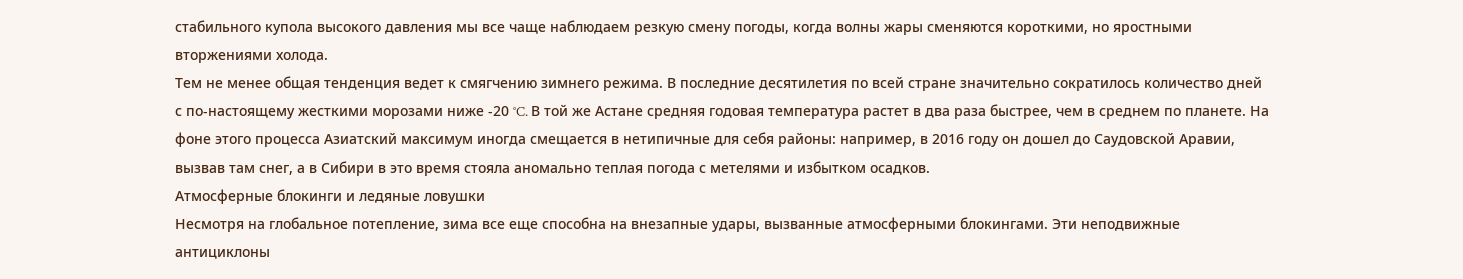стабильного купола высокого давления мы все чаще наблюдаем резкую смену погоды, когда волны жары сменяются короткими, но яростными вторжениями холода.
Тем не менее общая тенденция ведет к смягчению зимнего режима. В последние десятилетия по всей стране значительно сократилось количество дней с по-настоящему жесткими морозами ниже -20 °C. В той же Астане средняя годовая температура растет в два раза быстрее, чем в среднем по планете. На фоне этого процесса Азиатский максимум иногда смещается в нетипичные для себя районы: например, в 2016 году он дошел до Саудовской Аравии, вызвав там снег, а в Сибири в это время стояла аномально теплая погода с метелями и избытком осадков.
Атмосферные блокинги и ледяные ловушки
Несмотря на глобальное потепление, зима все еще способна на внезапные удары, вызванные атмосферными блокингами. Эти неподвижные антициклоны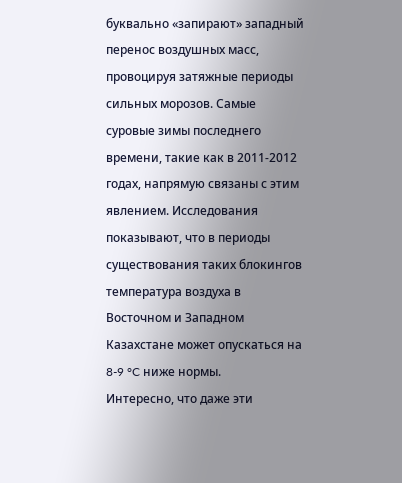буквально «запирают» западный перенос воздушных масс, провоцируя затяжные периоды сильных морозов. Самые суровые зимы последнего времени, такие как в 2011-2012 годах, напрямую связаны с этим явлением. Исследования показывают, что в периоды существования таких блокингов температура воздуха в Восточном и Западном Казахстане может опускаться на 8-9 °C ниже нормы.
Интересно, что даже эти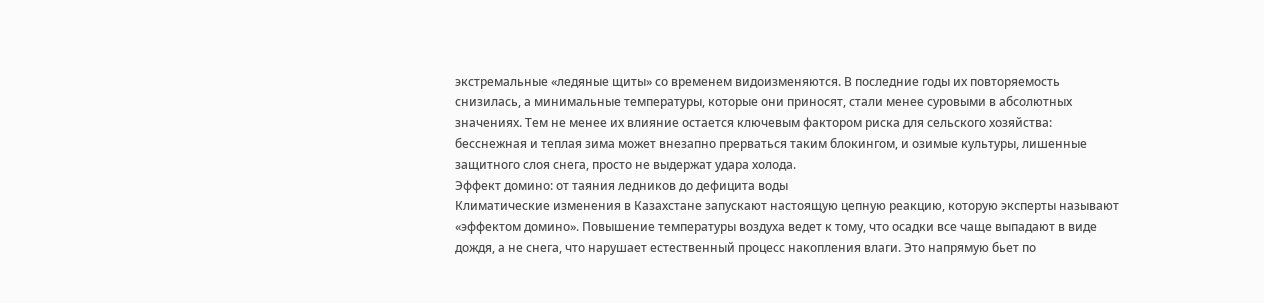экстремальные «ледяные щиты» со временем видоизменяются. В последние годы их повторяемость снизилась, а минимальные температуры, которые они приносят, стали менее суровыми в абсолютных значениях. Тем не менее их влияние остается ключевым фактором риска для сельского хозяйства: бесснежная и теплая зима может внезапно прерваться таким блокингом, и озимые культуры, лишенные защитного слоя снега, просто не выдержат удара холода.
Эффект домино: от таяния ледников до дефицита воды
Климатические изменения в Казахстане запускают настоящую цепную реакцию, которую эксперты называют «эффектом домино». Повышение температуры воздуха ведет к тому, что осадки все чаще выпадают в виде дождя, а не снега, что нарушает естественный процесс накопления влаги. Это напрямую бьет по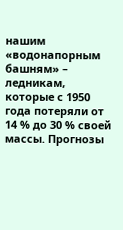нашим «водонапорным башням» – ледникам, которые с 1950 года потеряли от 14 % до 30 % своей массы. Прогнозы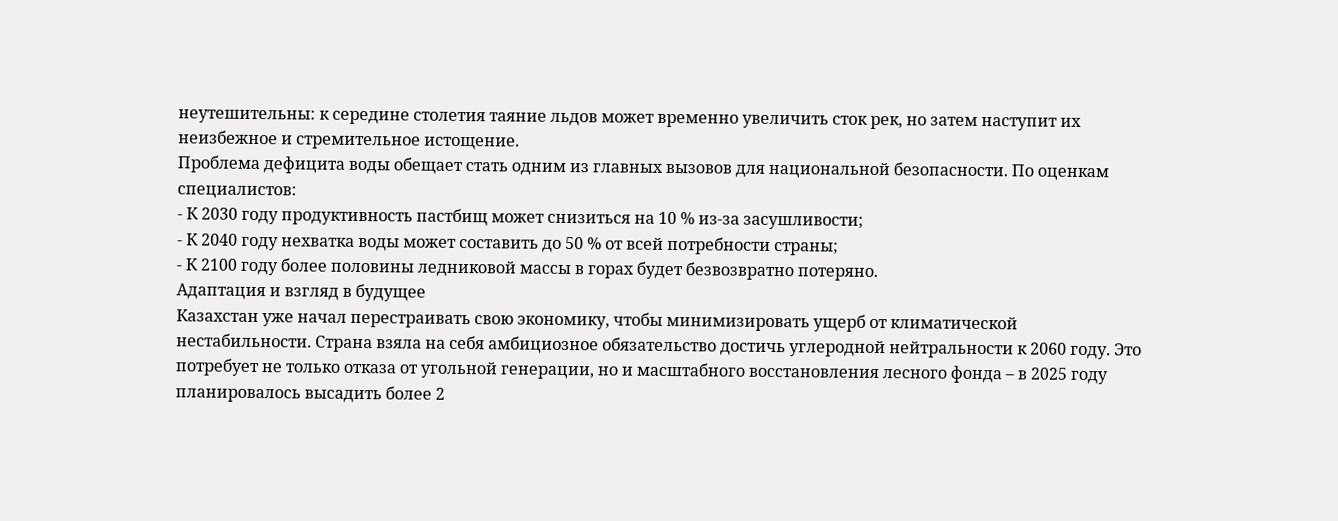неутешительны: к середине столетия таяние льдов может временно увеличить сток рек, но затем наступит их неизбежное и стремительное истощение.
Проблема дефицита воды обещает стать одним из главных вызовов для национальной безопасности. По оценкам специалистов:
- К 2030 году продуктивность пастбищ может снизиться на 10 % из-за засушливости;
- К 2040 году нехватка воды может составить до 50 % от всей потребности страны;
- К 2100 году более половины ледниковой массы в горах будет безвозвратно потеряно.
Адаптация и взгляд в будущее
Казахстан уже начал перестраивать свою экономику, чтобы минимизировать ущерб от климатической нестабильности. Страна взяла на себя амбициозное обязательство достичь углеродной нейтральности к 2060 году. Это потребует не только отказа от угольной генерации, но и масштабного восстановления лесного фонда – в 2025 году планировалось высадить более 2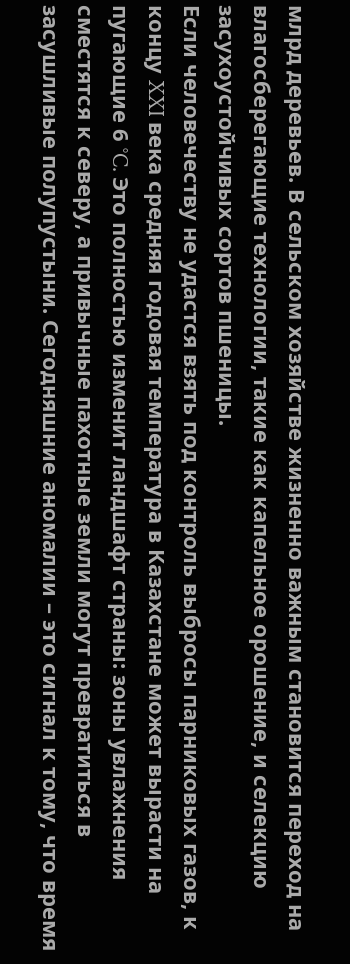млрд деревьев. В сельском хозяйстве жизненно важным становится переход на влагосберегающие технологии, такие как капельное орошение, и селекцию засухоустойчивых сортов пшеницы.
Если человечеству не удастся взять под контроль выбросы парниковых газов, к концу XXI века средняя годовая температура в Казахстане может вырасти на пугающие 6 °C. Это полностью изменит ландшафт страны: зоны увлажнения сместятся к северу, а привычные пахотные земли могут превратиться в засушливые полупустыни. Сегодняшние аномалии – это сигнал к тому, что время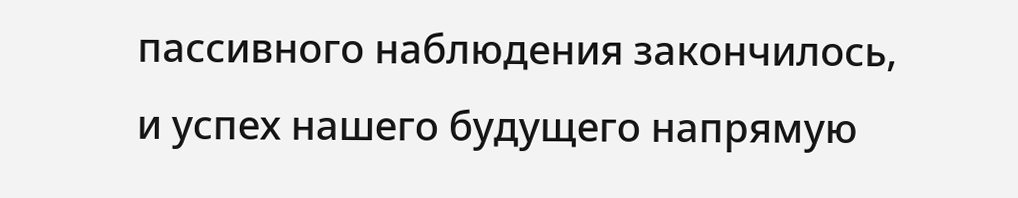пассивного наблюдения закончилось, и успех нашего будущего напрямую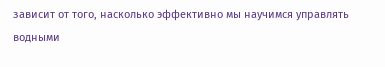зависит от того, насколько эффективно мы научимся управлять водными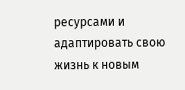ресурсами и адаптировать свою жизнь к новым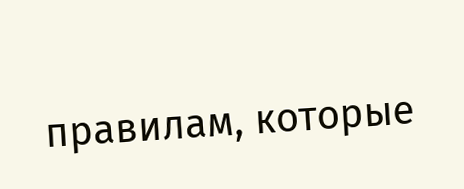правилам, которые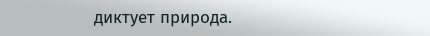диктует природа.